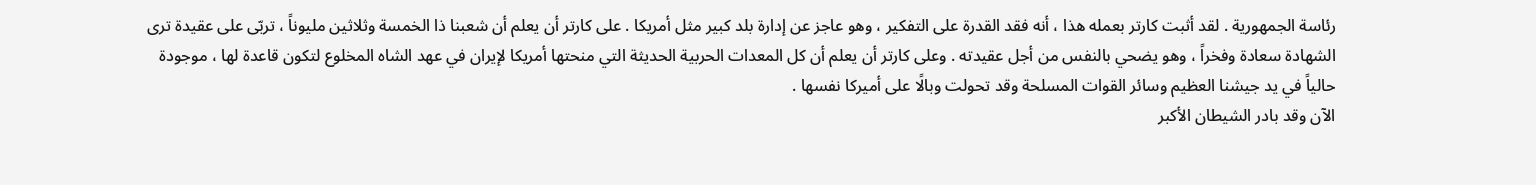رئاسة الجمهورية . لقد أثبت كارتر بعمله هذا ، أنه فقد القدرة على التفكير ، وهو عاجز عن إدارة بلد كبير مثل أمريكا . على كارتر أن يعلم أن شعبنا ذا الخمسة وثلاثين مليوناً ، تربّى على عقيدة ترى الشهادة سعادة وفخراً ، وهو يضحي بالنفس من أجل عقيدته . وعلى كارتر أن يعلم أن كل المعدات الحربية الحديثة التي منحتها أمريكا لإيران في عهد الشاه المخلوع لتكون قاعدة لها ، موجودة حالياً في يد جيشنا العظيم وسائر القوات المسلحة وقد تحولت وبالًا على أميركا نفسها .
الآن وقد بادر الشيطان الأكبر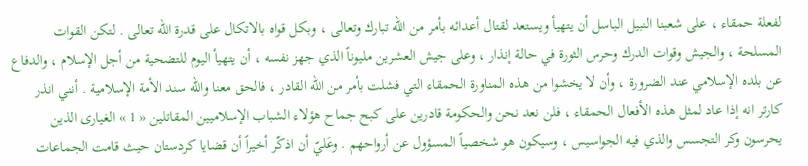لفعلة حمقاء ، على شعبنا النبيل الباسل أن يتهيأ ويستعد لقتال أعدائه بأمر من الله تبارك وتعالى ، وبكل قواه بالاتكال على قدرة الله تعالى . لتكن القوات المسلحة ، والجيش وقوات الدرك وحرس الثورة في حالة إنذار ، وعلى جيش العشرين مليوناً الذي جهز نفسه ، أن يتهيأ اليوم للتضحية من أجل الإسلام ، والدفاع عن بلده الإسلامي عند الضرورة ، وأن لا يخشوا من هذه المناورة الحمقاء التي فشلت بأمر من الله القادر ، فالحق معنا والله سند الأمة الإسلامية . أنني انذر كارتر انه إذا عاد لمثل هذه الأفعال الحمقاء ، فلن نعد نحن والحكومة قادرين على كبح جماح هؤلاء الشباب الإسلاميين المقاتلين « 1 » الغيارى الذين يحرسون وكر التجسس والذي فيه الجواسيس ، وسيكون هو شخصياً المسؤول عن أرواحهم . وعَليّ أن اذكّر أخيراً أن قضايا كردستان حيث قامت الجماعات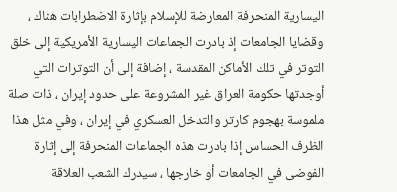اليسارية المنحرفة المعارضة للإسلام بإثارة الاضطرابات هناك ، وقضايا الجامعات إذ بادرت الجماعات اليسارية الأمريكية إلى خلق التوتر في تلك الأماكن المقدسة ، إضافة إلى أن التوترات التي أوجدتها حكومة العراق غير المشروعة على حدود إيران ، ذات صلة ملموسة بهجوم كارتر والتدخل العسكري في إيران ، وفي مثل هذا الظرف الحساس إذا بادرت هذه الجماعات المنحرفة إلى إثارة الفوضى في الجامعات أو خارجها ، سيدرك الشعب العلاقة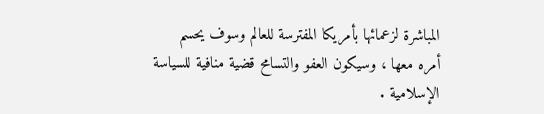المباشرة لزعمائها بأمريكا المفترسة للعالم وسوف يحسم أمره معها ، وسيكون العفو والتسامح قضية منافية للسياسة الإسلامية .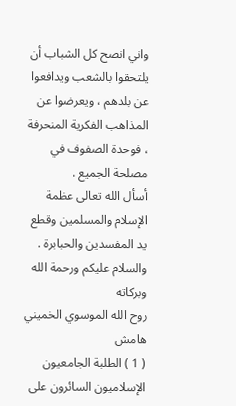واني انصح كل الشباب أن يلتحقوا بالشعب ويدافعوا عن بلدهم ، ويعرضوا عن المذاهب الفكرية المنحرفة ، فوحدة الصفوف في مصلحة الجميع .
أسأل الله تعالى عظمة الإسلام والمسلمين وقطع يد المفسدين والحبابرة .
والسلام عليكم ورحمة الله وبركاته
روح الله الموسوي الخميني
هامش
( 1 ) الطلبة الجامعيون الإسلاميون السائرون على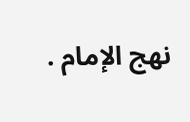نهج الإمام .